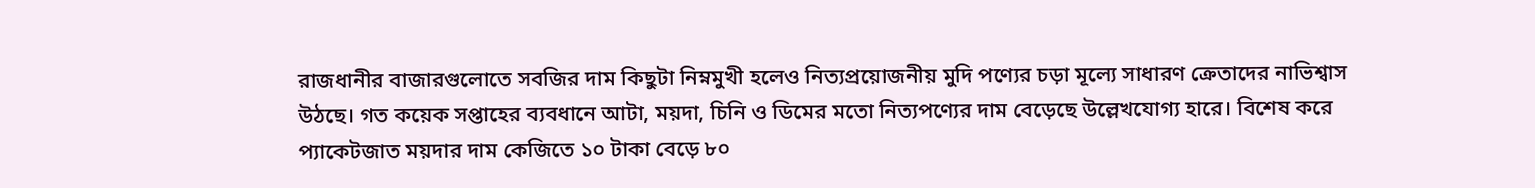রাজধানীর বাজারগুলোতে সবজির দাম কিছুটা নিম্নমুখী হলেও নিত্যপ্রয়োজনীয় মুদি পণ্যের চড়া মূল্যে সাধারণ ক্রেতাদের নাভিশ্বাস উঠছে। গত কয়েক সপ্তাহের ব্যবধানে আটা, ময়দা, চিনি ও ডিমের মতো নিত্যপণ্যের দাম বেড়েছে উল্লেখযোগ্য হারে। বিশেষ করে প্যাকেটজাত ময়দার দাম কেজিতে ১০ টাকা বেড়ে ৮০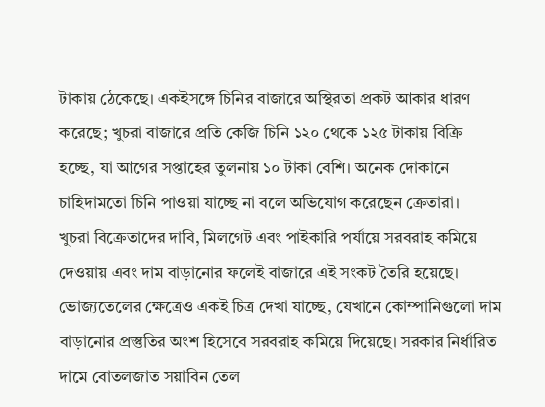টাকায় ঠেকেছে। একইসঙ্গে চিনির বাজারে অস্থিরতা প্রকট আকার ধারণ করেছে; খুচরা বাজারে প্রতি কেজি চিনি ১২০ থেকে ১২৫ টাকায় বিক্রি হচ্ছে, যা আগের সপ্তাহের তুলনায় ১০ টাকা বেশি। অনেক দোকানে চাহিদামতো চিনি পাওয়া যাচ্ছে না বলে অভিযোগ করেছেন ক্রেতারা।
খুচরা বিক্রেতাদের দাবি, মিলগেট এবং পাইকারি পর্যায়ে সরবরাহ কমিয়ে দেওয়ায় এবং দাম বাড়ানোর ফলেই বাজারে এই সংকট তৈরি হয়েছে। ভোজ্যতেলের ক্ষেত্রেও একই চিত্র দেখা যাচ্ছে, যেখানে কোম্পানিগুলো দাম বাড়ানোর প্রস্তুতির অংশ হিসেবে সরবরাহ কমিয়ে দিয়েছে। সরকার নির্ধারিত দামে বোতলজাত সয়াবিন তেল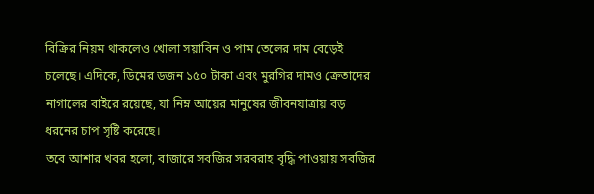বিক্রির নিয়ম থাকলেও খোলা সয়াবিন ও পাম তেলের দাম বেড়েই চলেছে। এদিকে, ডিমের ডজন ১৫০ টাকা এবং মুরগির দামও ক্রেতাদের নাগালের বাইরে রয়েছে, যা নিম্ন আয়ের মানুষের জীবনযাত্রায় বড় ধরনের চাপ সৃষ্টি করেছে।
তবে আশার খবর হলো, বাজারে সবজির সরবরাহ বৃদ্ধি পাওয়ায় সবজির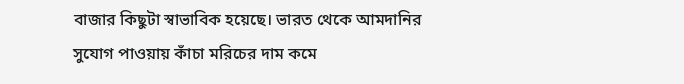বাজার কিছুটা স্বাভাবিক হয়েছে। ভারত থেকে আমদানির সুযোগ পাওয়ায় কাঁচা মরিচের দাম কমে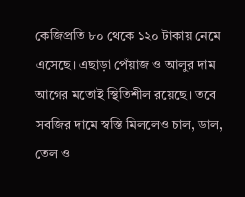কেজিপ্রতি ৮০ থেকে ১২০ টাকায় নেমে এসেছে। এছাড়া পেঁয়াজ ও আলুর দাম আগের মতোই স্থিতিশীল রয়েছে। তবে সবজির দামে স্বস্তি মিললেও চাল, ডাল, তেল ও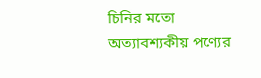চিনির মতো অত্যাবশ্যকীয় পণ্যের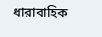ধারাবাহিক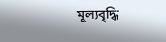মূল্যবৃদ্ধি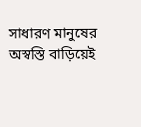সাধারণ মানুষের অস্বস্তি বাড়িয়েই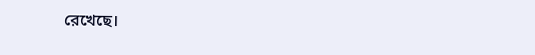রেখেছে।